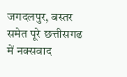जगदलपुर, बस्तर समेत पूरे छत्तीसगढ में नक्सवाद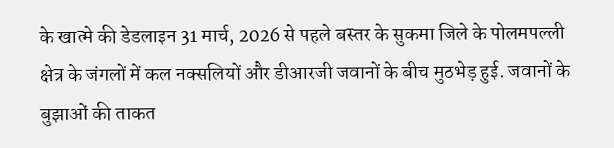के खात्मे की डेडलाइन 31 मार्च, 2026 से पहले बस्तर के सुकमा जिले के पोलमपल्ली क्षेत्र के जंगलों में कल नक्सलियों और डीआरजी जवानों के बीच मुठभेड़ हुई. जवानों के बुझाओं की ताकत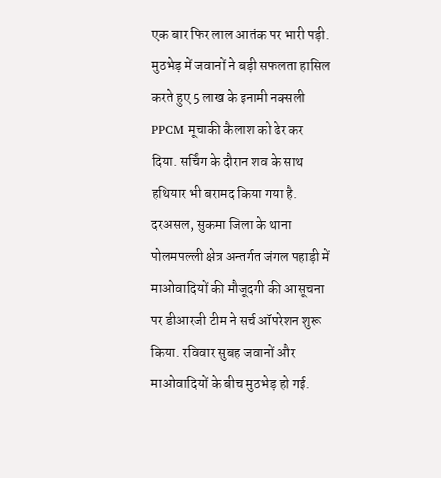एक बार फिर लाल आतंक पर भारी पड़ी. मुठभेड़ में जवानों ने बड़ी सफलता हासिल करते हुए 5 लाख के इनामी नक्सली PPCM मूचाकी कैलाश को ढेर कर दिया. सर्चिंग के दौरान शव के साथ हथियार भी बरामद किया गया है.
दरअसल, सुकमा जिला के थाना पोलमपल्ली क्षेत्र अन्तर्गत जंगल पहाड़ी में माओवादियों की मौजूदगी की आसूचना पर डीआरजी टीम ने सर्च ऑपरेशन शुरू किया. रविवार सुबह जवानों और माओवादियों के बीच मुठभेड़ हो गई.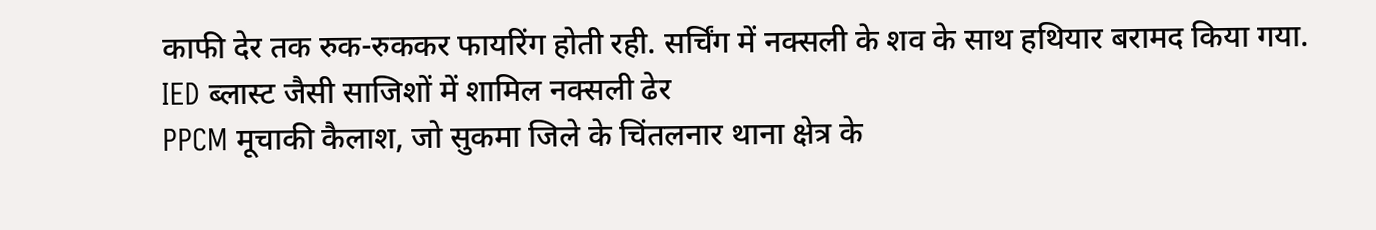काफी देर तक रुक-रुककर फायरिंग होती रही. सर्चिंग में नक्सली के शव के साथ हथियार बरामद किया गया.
IED ब्लास्ट जैसी साजिशों में शामिल नक्सली ढेर
PPCM मूचाकी कैलाश, जो सुकमा जिले के चिंतलनार थाना क्षेत्र के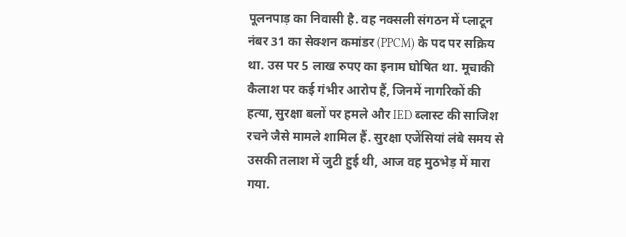पूलनपाड़ का निवासी है. वह नक्सली संगठन में प्लाटून नंबर 31 का सेक्शन कमांडर (PPCM) के पद पर सक्रिय था. उस पर 5 लाख रुपए का इनाम घोषित था. मूचाकी कैलाश पर कई गंभीर आरोप हैं, जिनमें नागरिकों की हत्या, सुरक्षा बलों पर हमले और IED ब्लास्ट की साजिश रचने जैसे मामले शामिल हैं. सुरक्षा एजेंसियां लंबे समय से उसकी तलाश में जुटी हुई थी, आज वह मुठभेड़ में मारा गया.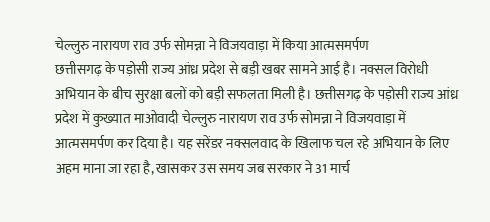चेल्लुरु नारायण राव उर्फ सोमन्ना ने विजयवाड़ा में किया आत्मसमर्पण
छत्तीसगढ़ के पड़ोसी राज्य आंध्र प्रदेश से बड़ी खबर सामने आई है। नक्सल विरोधी अभियान के बीच सुरक्षा बलों को बड़ी सफलता मिली है। छत्तीसगढ़ के पड़ोसी राज्य आंध्र प्रदेश में कुख्यात माओवादी चेल्लुरु नारायण राव उर्फ सोमन्ना ने विजयवाड़ा में आत्मसमर्पण कर दिया है। यह सरेंडर नक्सलवाद के खिलाफ चल रहे अभियान के लिए अहम माना जा रहा है, खासकर उस समय जब सरकार ने 31 मार्च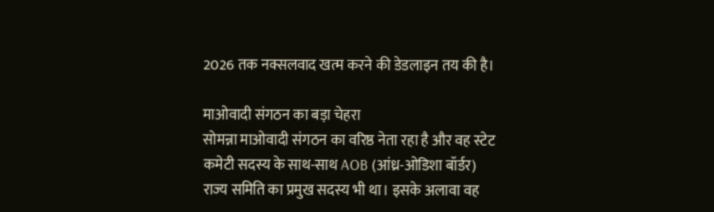2026 तक नक्सलवाद खत्म करने की डेडलाइन तय की है।

माओवादी संगठन का बड़ा चेहरा
सोमन्ना माओवादी संगठन का वरिष्ठ नेता रहा है और वह स्टेट कमेटी सदस्य के साथ-साथ AOB (आंध्र-ओडिशा बॉर्डर) राज्य समिति का प्रमुख सदस्य भी था। इसके अलावा वह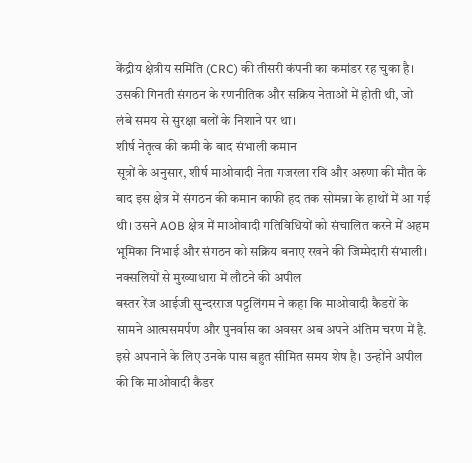केंद्रीय क्षेत्रीय समिति (CRC) की तीसरी कंपनी का कमांडर रह चुका है। उसकी गिनती संगठन के रणनीतिक और सक्रिय नेताओं में होती थी, जो लंबे समय से सुरक्षा बलों के निशाने पर था।
शीर्ष नेतृत्व की कमी के बाद संभाली कमान
सूत्रों के अनुसार, शीर्ष माओवादी नेता गजरला रवि और अरुणा की मौत के बाद इस क्षेत्र में संगठन की कमान काफी हद तक सोमन्ना के हाथों में आ गई थी। उसने AOB क्षेत्र में माओवादी गतिविधियों को संचालित करने में अहम भूमिका निभाई और संगठन को सक्रिय बनाए रखने की जिम्मेदारी संभाली।
नक्सलियों से मुख्याधारा में लौटने की अपील
बस्तर रेंज आईजी सुन्दरराज पट्टलिंगम ने कहा कि माओवादी कैडरों के सामने आत्मसमर्पण और पुनर्वास का अवसर अब अपने अंतिम चरण में है. इसे अपनाने के लिए उनके पास बहुत सीमित समय शेष है। उन्होंने अपील की कि माओवादी कैडर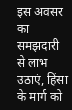इस अवसर का समझदारी से लाभ उठाएं, हिंसा के मार्ग को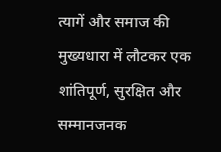त्यागें और समाज की मुख्यधारा में लौटकर एक शांतिपूर्ण, सुरक्षित और सम्मानजनक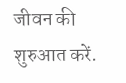जीवन की शुरुआत करें.